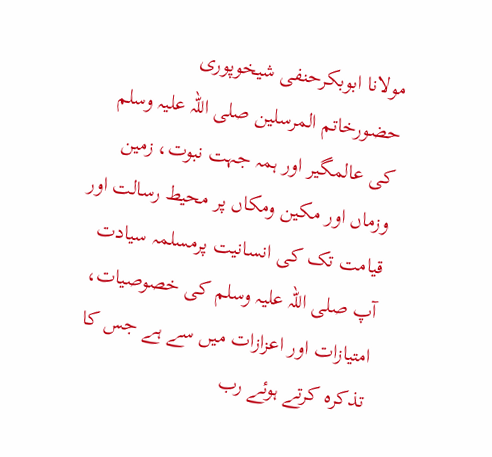مولانا ابوبکرحنفی شیخوپوری
حضورخاتم المرسلین صلی اللہ علیہ وسلم کی عالمگیر اور ہمہ جہت نبوت، زمین وزماں اور مکین ومکاں پر محیط رسالت اور قیامت تک کی انسانیت پرمسلمہ سیادت آپ صلی اللہ علیہ وسلم کی خصوصیات، امتیازات اور اعزازات میں سے ہے جس کا تذکرہ کرتے ہوئے رب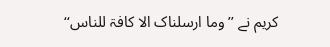کریم نے ’’وما ارسلناک الا کافۃ للناس‘‘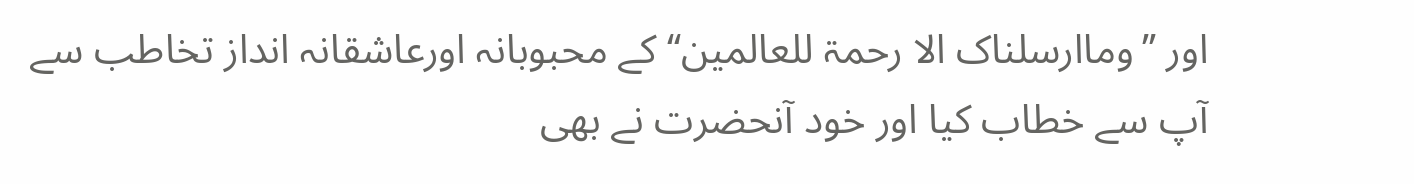اور ’’وماارسلناک الا رحمۃ للعالمین‘‘ کے محبوبانہ اورعاشقانہ انداز تخاطب سے آپ سے خطاب کیا اور خود آنحضرت نے بھی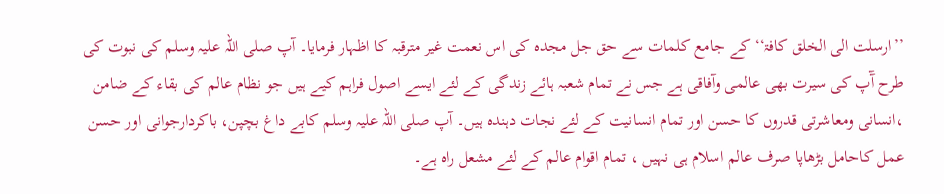’’ارسلت الی الخلق کافۃ‘‘ کے جامع کلمات سے حق جل مجدہ کی اس نعمت غیر مترقبہ کا اظہار فرمایا۔ آپ صلی اللہ علیہ وسلم کی نبوت کی طرح آٓپ کی سیرت بھی عالمی وآفاقی ہے جس نے تمام شعبہ ہائے زندگی کے لئے ایسے اصول فراہم کیے ہیں جو نظام عالم کی بقاء کے ضامن ،انسانی ومعاشرتی قدروں کا حسن اور تمام انسانیت کے لئے نجات دہندہ ہیں۔ آپ صلی اللہ علیہ وسلم کابے داغ بچپن، باکردارجوانی اور حسن عمل کاحامل بڑھاپا صرف عالم اسلام ہی نہیں ، تمام اقوام عالم کے لئے مشعل راہ ہے۔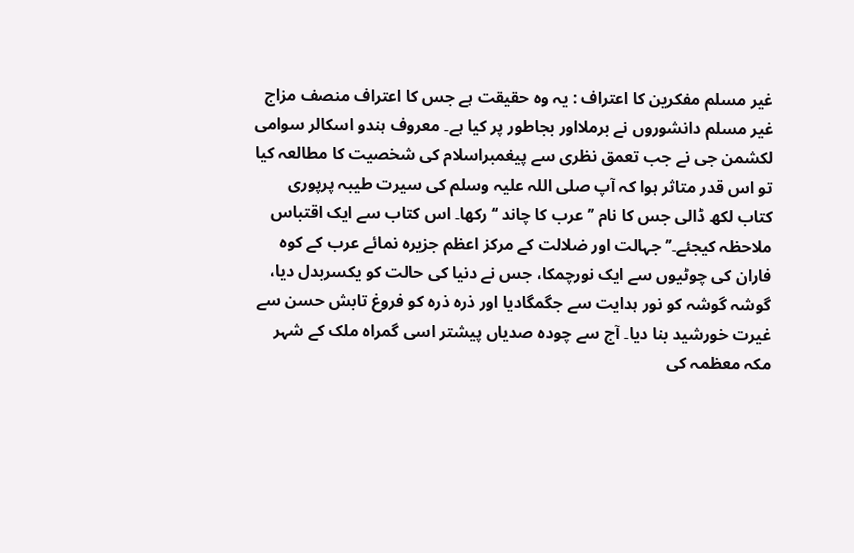غیر مسلم مفکرین کا اعتراف : یہ وہ حقیقت ہے جس کا اعتراف منصف مزاج غیر مسلم دانشوروں نے برملااور بجاطور پر کیا ہے۔ معروف ہندو اسکالر سوامی لکشمن جی نے جب تعمق نظری سے پیغمبراسلام کی شخصیت کا مطالعہ کیا تو اس قدر متاثر ہوا کہ آپ صلی اللہ علیہ وسلم کی سیرت طیبہ پرپوری کتاب لکھ ڈالی جس کا نام ’’عرب کا چاند ‘‘رکھا۔ اس کتاب سے ایک اقتباس ملاحظہ کیجئے۔’’جہالت اور ضلالت کے مرکز اعظم جزیرہ نمائے عرب کے کوہ فاران کی چوٹیوں سے ایک نورچمکا، جس نے دنیا کی حالت کو یکسربدل دیا، گوشہ گوشہ کو نور ہدایت سے جگمگادیا اور ذرہ ذرہ کو فروغ تابش حسن سے غیرت خورشید بنا دیا۔ آج سے چودہ صدیاں پیشتر اسی گمراہ ملک کے شہر مکہ معظمہ کی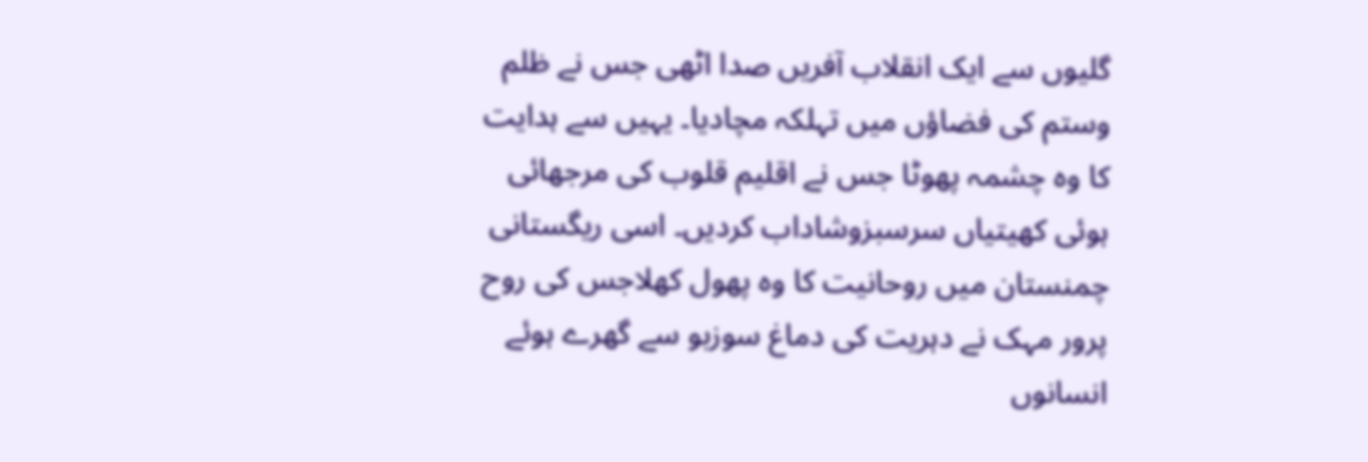گلیوں سے ایک انقلاب آفریں صدا اٹھی جس نے ظلم وستم کی فضاؤں میں تہلکہ مچادیا۔ یہیں سے ہدایت کا وہ چشمہ پھوٹا جس نے اقلیم قلوب کی مرجھائی ہوئی کھیتیاں سرسبزوشاداب کردیں۔ اسی ریگستانی چمنستان میں روحانیت کا وہ پھول کھلاجس کی روح پرور مہک نے دہریت کی دماغ سوزبو سے گھرے ہوئے انسانوں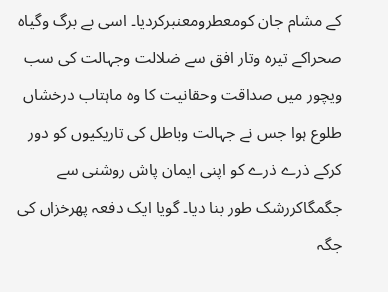کے مشام جان کومعطرومعنبرکردیا۔ اسی بے برگ وگیاہ صحراکے تیرہ وتار افق سے ضلالت وجہالت کی سب ویچور میں صداقت وحقانیت کا وہ ماہتاب درخشاں طلوع ہوا جس نے جہالت وباطل کی تاریکیوں کو دور کرکے ذرے ذرے کو اپنی ایمان پاش روشنی سے جگمگاکررشک طور بنا دیا۔ گویا ایک دفعہ پھرخزاں کی جگہ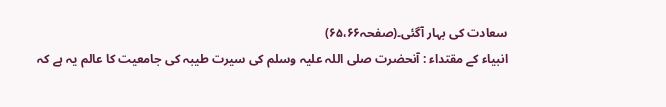سعادت کی بہار آگئی۔(صفحہ۶۵،۶۶)
انبیاء کے مقتداء : آنحضرت صلی اللہ علیہ وسلم کی سیرت طیبہ کی جامعیت کا عالم یہ ہے کہ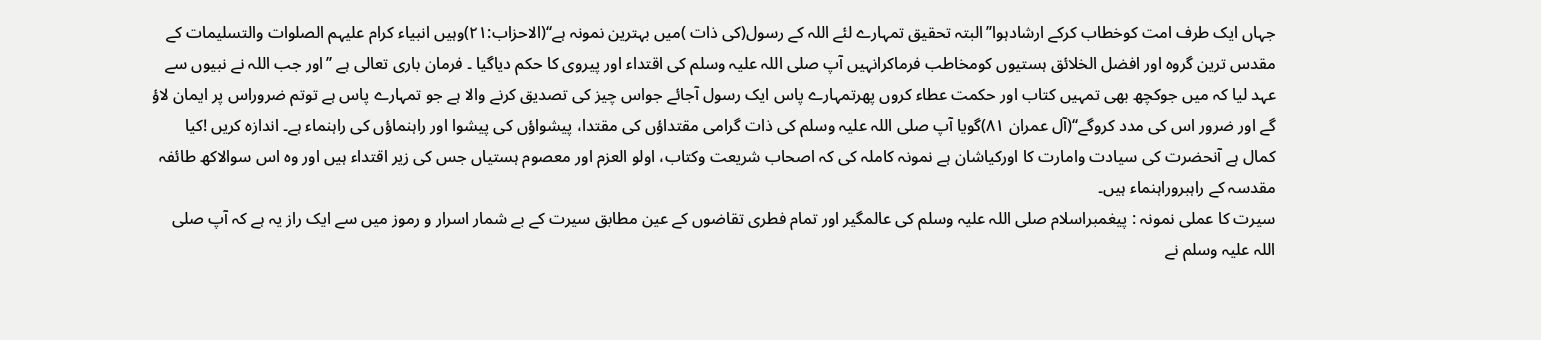جہاں ایک طرف امت کوخطاب کرکے ارشادہوا’’البتہ تحقیق تمہارے لئے اللہ کے رسول(کی ذات )میں بہترین نمونہ ہے‘‘(الاحزاب:۲۱)وہیں انبیاء کرام علیہم الصلوات والتسلیمات کے مقدس ترین گروہ اور افضل الخلائق ہستیوں کومخاطب فرماکرانہیں آپ صلی اللہ علیہ وسلم کی اقتداء اور پیروی کا حکم دیاگیا ۔ فرمان باری تعالی ہے ’’اور جب اللہ نے نبیوں سے عہد لیا کہ میں جوکچھ بھی تمہیں کتاب اور حکمت عطاء کروں پھرتمہارے پاس ایک رسول آجائے جواس چیز کی تصدیق کرنے والا ہے جو تمہارے پاس ہے توتم ضروراس پر ایمان لاؤ گے اور ضرور اس کی مدد کروگے‘‘(آل عمران ۸۱)گویا آپ صلی اللہ علیہ وسلم کی ذات گرامی مقتداؤں کی مقتدا، پیشواؤں کی پیشوا اور راہنماؤں کی راہنماء ہے۔ اندازہ کریں !کیا کمال ہے آنحضرت کی سیادت وامارت کا اورکیاشان ہے نمونہ کاملہ کی کہ اصحاب شریعت وکتاب، اولو العزم اور معصوم ہستیاں جس کی زیر اقتداء ہیں اور وہ اس سوالاکھ طائفہ مقدسہ کے راہبروراہنماء ہیں۔
سیرت کا عملی نمونہ : پیغمبراسلام صلی اللہ علیہ وسلم کی عالمگیر اور تمام فطری تقاضوں کے عین مطابق سیرت کے بے شمار اسرار و رموز میں سے ایک راز یہ ہے کہ آپ صلی اللہ علیہ وسلم نے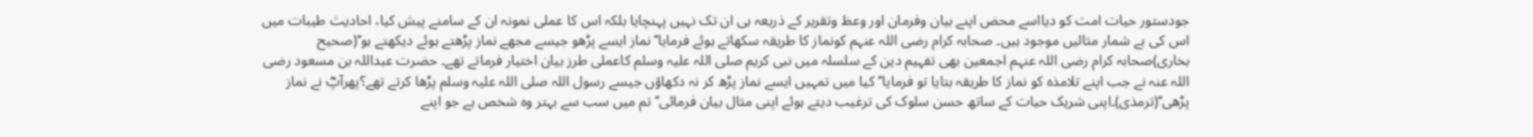جودستور حیات امت کو دیااسے محض اپنے بیان وفرمان اور وعظ وتقریر کے ذریعہ ہی ان تک نہیں پہنچایا بلکہ اس کا عملی نمونہ ان کے سامنے پیش کیا، احادیث طیبات میں اس کی بے شمار مثالیں موجود ہیں۔ صحابہ کرام رضی اللہ عنہم کونماز کا طریقہ سکھاتے ہوئے فرمایا’’نماز ایسے پڑھو جیسے مجھے نماز پڑھتے ہوئے دیکھتے ہو‘‘(صحیح بخاری)صحابہ کرام رضی اللہ عنہم اجمعین بھی تفہیم دین کے سلسلہ میں نبی کریم صلی اللہ علیہ وسلم کاعملی طرز بیان اختیار فرماتے تھے۔ حضرت عبداللہ بن مسعود رضی اللہ عنہ نے جب اپنے تلامذہ کو نماز کا طریقہ بتایا تو فرمایا’’کیا میں تمہیں ایسے نماز پڑھ کر نہ دکھاؤں جیسے رسول اللہ صلی اللہ علیہ وسلم پڑھا کرتے تھے؟پھرآپؓ نے نماز پڑھی‘‘(ترمذی)۔اپنی شریک حیات کے ساتھ حسن سلوک کی ترغیب دیتے ہوئے اپنی مثال بیان فرمائی’’تم میں سب سے بہتر وہ شخص ہے جو اپنے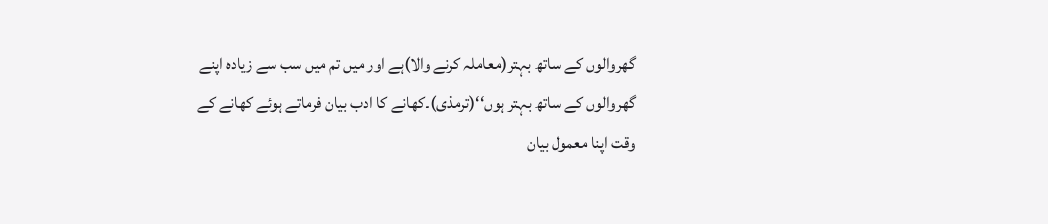گھروالوں کے ساتھ بہتر(معاملہ کرنے والا)ہے اور میں تم میں سب سے زیادہ اپنے گھروالوں کے ساتھ بہتر ہوں‘‘(ترمذی)۔کھانے کا ادب بیان فرماتے ہوئے کھانے کے وقت اپنا معمول بیان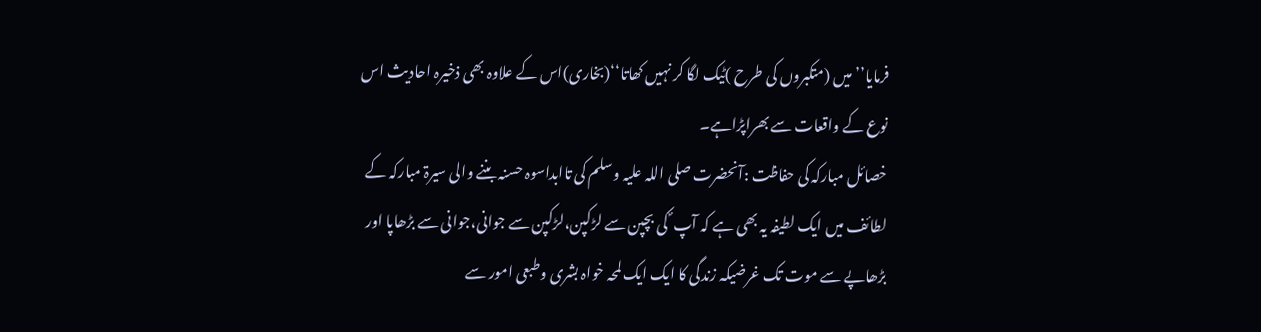فرمایا’’میں (متکبروں کی طرح )ٹیک لگا کر نہیں کھاتا‘‘(بخاری)اس کے علاوہ بھی ذخیرہ احادیث اس نوع کے واقعات سے بھراپڑاہے۔
خصائل مبارکہ کی حفاظت :آنحضرت صلی اللہ علیہ وسلم کی تاابداسوہ حسنہ بننے والی سیرۃ مبارکہ کے لطائف میں ایک لطیفہ یہ بھی ہے کہ آپ ؐ کی بچپن سے لڑکپن،لڑکپن سے جوانی،جوانی سے بڑھاپا اور بڑھاپے سے موت تک غرضیکہ زندگی کا ایک ایک لمحہ خواہ بشری وطبعی امور سے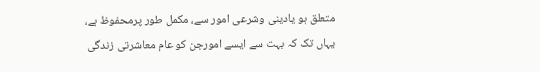متعلق ہو یادینی وشرعی امور سے، مکمل طور پرمحفوظ ہے، یہاں تک کہ بہت سے ایسے امورجن کو عام معاشرتی زندگی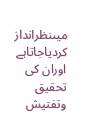میںنظرانداز کردیاجاتاہے اوران کی تحقیق وتفتیش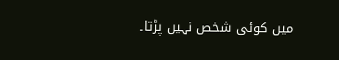میں کوئی شخص نہیں پڑتا۔